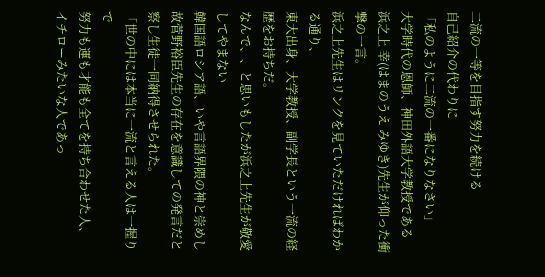二流の一等を目指す努力を続ける
自己紹介の代わりに
「私のように二流の一番になりなさい」
大学時代の恩師、神田外語大学教授である
浜之上 幸(はまのうえ みゆき)先生が仰った衝撃の一言。
浜之上先生はリンクを見ていただければわかる通り、
東大出身、大学教授、副学長という一流の経歴をお持ちだ。
なんで、、と思いもしたが浜之上先生が敬愛してやまない
韓国語ロシア語、いや言語界隈の神と崇めし
故菅野裕臣先生の存在を意識しての発言だと察し生徒一同納得させられた。
「世の中には本当に一流と言える人は一握りで
努力も運も才能も全てを持ち合わせた人、
イチローみたいな人であっ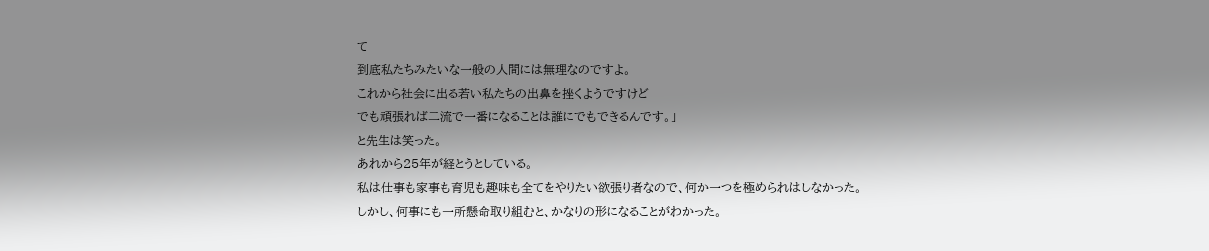て
到底私たちみたいな一般の人間には無理なのですよ。
これから社会に出る若い私たちの出鼻を挫くようですけど
でも頑張れば二流で一番になることは誰にでもできるんです。」
と先生は笑った。
あれから25年が経とうとしている。
私は仕事も家事も育児も趣味も全てをやりたい欲張り者なので、何か一つを極められはしなかった。
しかし、何事にも一所懸命取り組むと、かなりの形になることがわかった。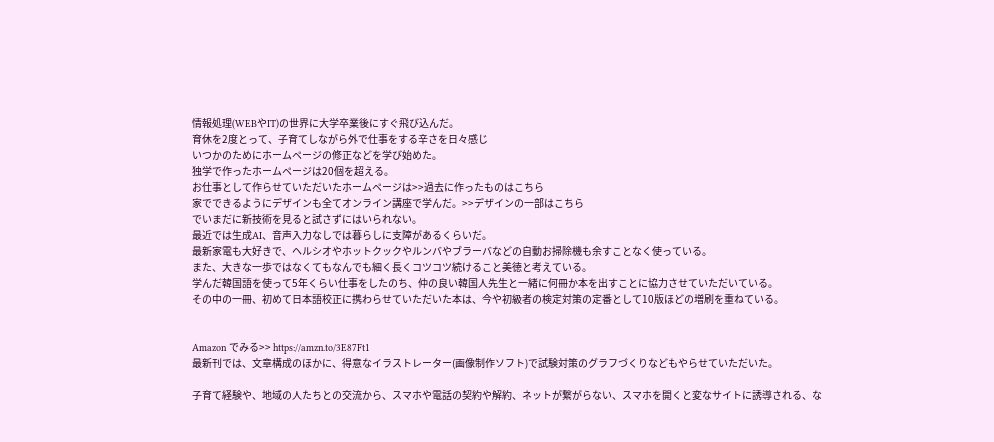情報処理(WEBやIT)の世界に大学卒業後にすぐ飛び込んだ。
育休を2度とって、子育てしながら外で仕事をする辛さを日々感じ
いつかのためにホームページの修正などを学び始めた。
独学で作ったホームページは20個を超える。
お仕事として作らせていただいたホームページは>>過去に作ったものはこちら
家でできるようにデザインも全てオンライン講座で学んだ。>>デザインの一部はこちら
でいまだに新技術を見ると試さずにはいられない。
最近では生成AI、音声入力なしでは暮らしに支障があるくらいだ。
最新家電も大好きで、ヘルシオやホットクックやルンバやブラーバなどの自動お掃除機も余すことなく使っている。
また、大きな一歩ではなくてもなんでも細く長くコツコツ続けること美徳と考えている。
学んだ韓国語を使って5年くらい仕事をしたのち、仲の良い韓国人先生と一緒に何冊か本を出すことに協力させていただいている。
その中の一冊、初めて日本語校正に携わらせていただいた本は、今や初級者の検定対策の定番として10版ほどの増刷を重ねている。


Amazon でみる>> https://amzn.to/3E87Ft1
最新刊では、文章構成のほかに、得意なイラストレーター(画像制作ソフト)で試験対策のグラフづくりなどもやらせていただいた。

子育て経験や、地域の人たちとの交流から、スマホや電話の契約や解約、ネットが繋がらない、スマホを開くと変なサイトに誘導される、な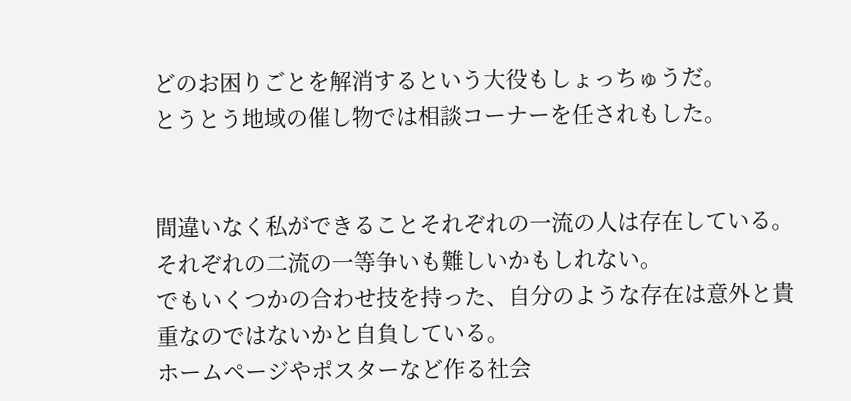どのお困りごとを解消するという大役もしょっちゅうだ。
とうとう地域の催し物では相談コーナーを任されもした。


間違いなく私ができることそれぞれの一流の人は存在している。
それぞれの二流の一等争いも難しいかもしれない。
でもいくつかの合わせ技を持った、自分のような存在は意外と貴重なのではないかと自負している。
ホームページやポスターなど作る社会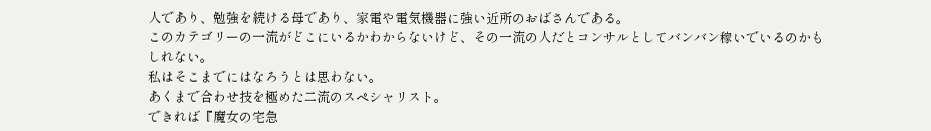人であり、勉強を続ける母であり、家電や電気機器に強い近所のおばさんである。
このカテゴリーの一流がどこにいるかわからないけど、その一流の人だとコンサルとしてバンバン稼いでいるのかもしれない。
私はそこまでにはなろうとは思わない。
あくまで合わせ技を極めた二流のスペシャリスト。
できれば『魔女の宅急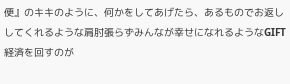便』のキキのように、何かをしてあげたら、あるものでお返ししてくれるような肩肘張らずみんなが幸せになれるようなGIFT経済を回すのが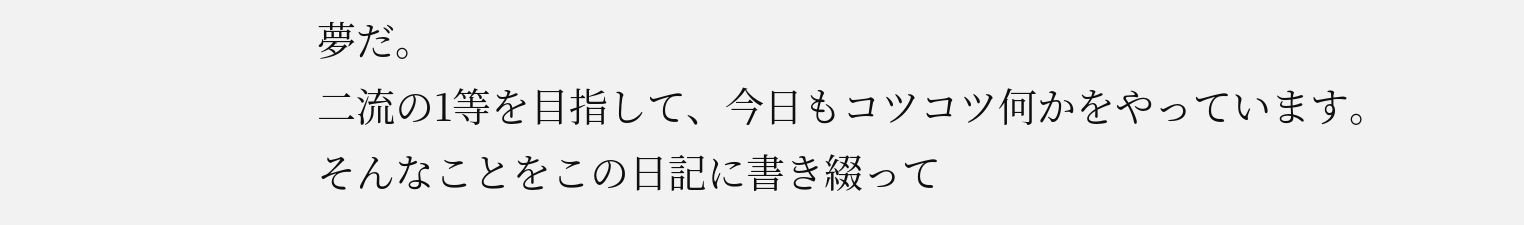夢だ。
二流の1等を目指して、今日もコツコツ何かをやっています。
そんなことをこの日記に書き綴って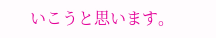いこうと思います。